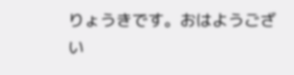りょうきです。おはようござい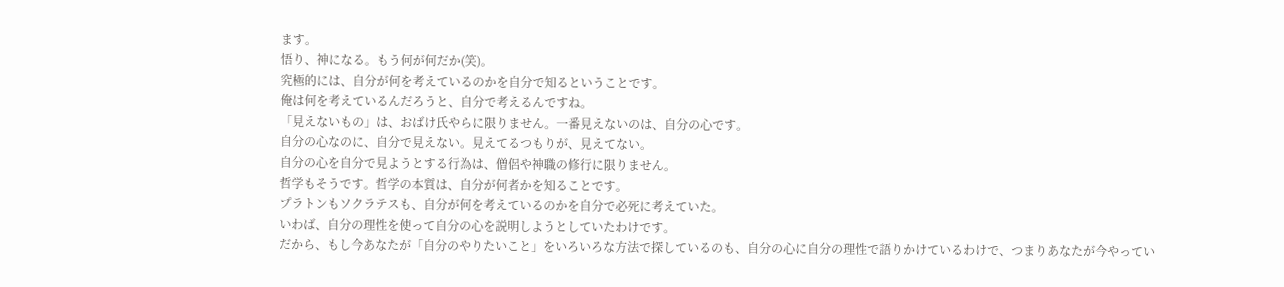ます。
悟り、神になる。もう何が何だか(笑)。
究極的には、自分が何を考えているのかを自分で知るということです。
俺は何を考えているんだろうと、自分で考えるんですね。
「見えないもの」は、おばけ氏やらに限りません。一番見えないのは、自分の心です。
自分の心なのに、自分で見えない。見えてるつもりが、見えてない。
自分の心を自分で見ようとする行為は、僧侶や神職の修行に限りません。
哲学もそうです。哲学の本質は、自分が何者かを知ることです。
プラトンもソクラテスも、自分が何を考えているのかを自分で必死に考えていた。
いわば、自分の理性を使って自分の心を説明しようとしていたわけです。
だから、もし今あなたが「自分のやりたいこと」をいろいろな方法で探しているのも、自分の心に自分の理性で語りかけているわけで、つまりあなたが今やってい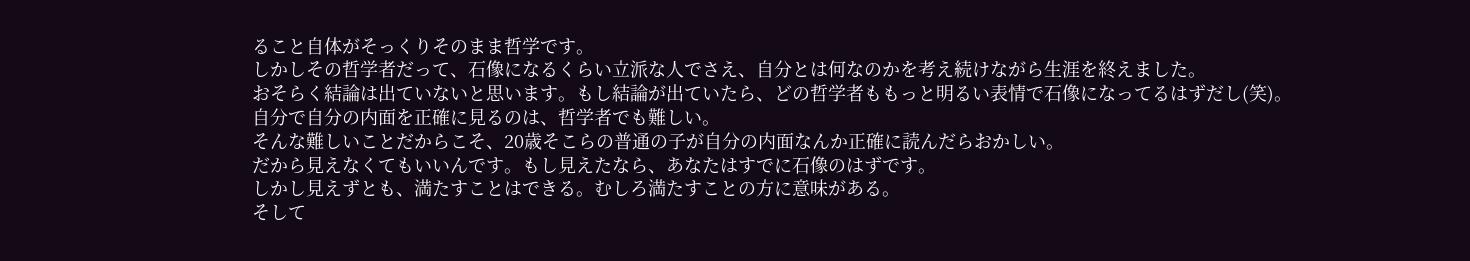ること自体がそっくりそのまま哲学です。
しかしその哲学者だって、石像になるくらい立派な人でさえ、自分とは何なのかを考え続けながら生涯を終えました。
おそらく結論は出ていないと思います。もし結論が出ていたら、どの哲学者ももっと明るい表情で石像になってるはずだし(笑)。
自分で自分の内面を正確に見るのは、哲学者でも難しい。
そんな難しいことだからこそ、20歳そこらの普通の子が自分の内面なんか正確に読んだらおかしい。
だから見えなくてもいいんです。もし見えたなら、あなたはすでに石像のはずです。
しかし見えずとも、満たすことはできる。むしろ満たすことの方に意味がある。
そして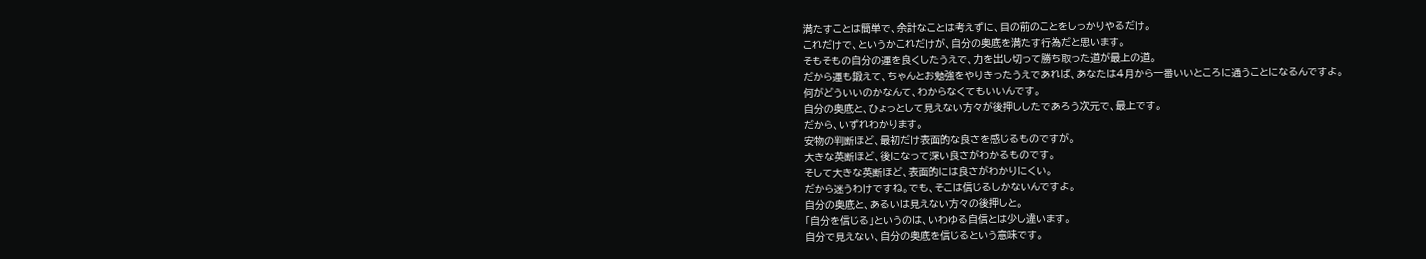満たすことは簡単で、余計なことは考えずに、目の前のことをしっかりやるだけ。
これだけで、というかこれだけが、自分の奥底を満たす行為だと思います。
そもそもの自分の運を良くしたうえで、力を出し切って勝ち取った道が最上の道。
だから運も鍛えて、ちゃんとお勉強をやりきったうえであれば、あなたは4月から一番いいところに通うことになるんですよ。
何がどういいのかなんて、わからなくてもいいんです。
自分の奥底と、ひょっとして見えない方々が後押ししたであろう次元で、最上です。
だから、いずれわかります。
安物の判断ほど、最初だけ表面的な良さを感じるものですが。
大きな英断ほど、後になって深い良さがわかるものです。
そして大きな英断ほど、表面的には良さがわかりにくい。
だから迷うわけですね。でも、そこは信じるしかないんですよ。
自分の奥底と、あるいは見えない方々の後押しと。
「自分を信じる」というのは、いわゆる自信とは少し違います。
自分で見えない、自分の奥底を信じるという意味です。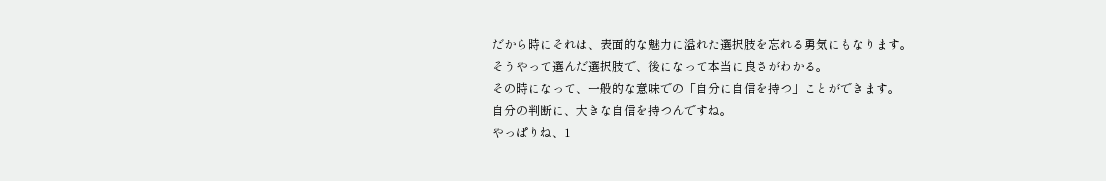だから時にそれは、表面的な魅力に溢れた選択肢を忘れる勇気にもなります。
そうやって選んだ選択肢で、後になって本当に良さがわかる。
その時になって、一般的な意味での「自分に自信を持つ」ことができます。
自分の判断に、大きな自信を持つんですね。
やっぱりね、1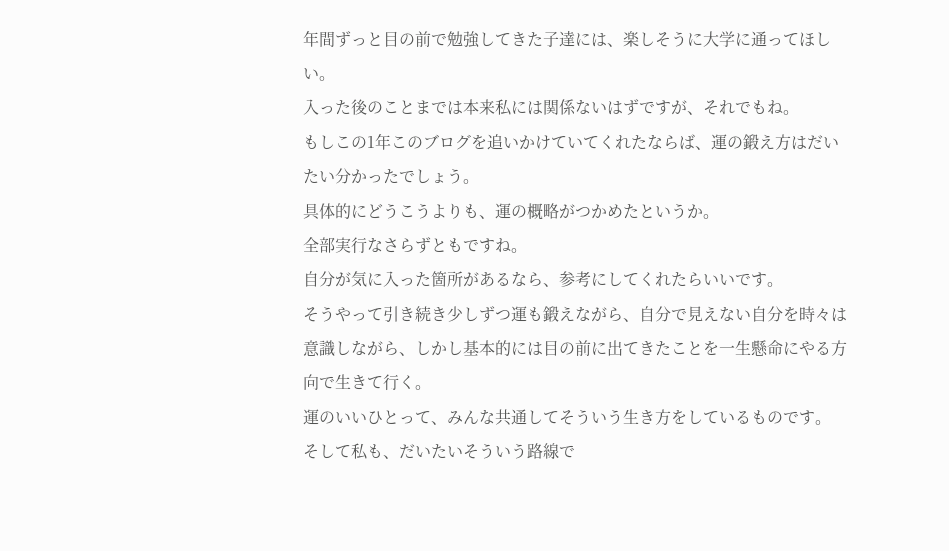年間ずっと目の前で勉強してきた子達には、楽しそうに大学に通ってほしい。
入った後のことまでは本来私には関係ないはずですが、それでもね。
もしこの1年このブログを追いかけていてくれたならば、運の鍛え方はだいたい分かったでしょう。
具体的にどうこうよりも、運の概略がつかめたというか。
全部実行なさらずともですね。
自分が気に入った箇所があるなら、参考にしてくれたらいいです。
そうやって引き続き少しずつ運も鍛えながら、自分で見えない自分を時々は意識しながら、しかし基本的には目の前に出てきたことを一生懸命にやる方向で生きて行く。
運のいいひとって、みんな共通してそういう生き方をしているものです。
そして私も、だいたいそういう路線で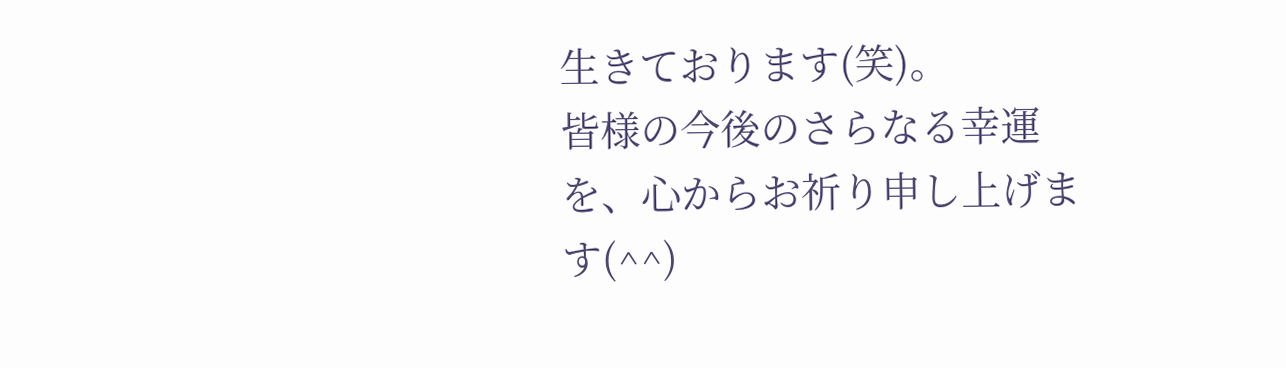生きております(笑)。
皆様の今後のさらなる幸運を、心からお祈り申し上げます(^^)